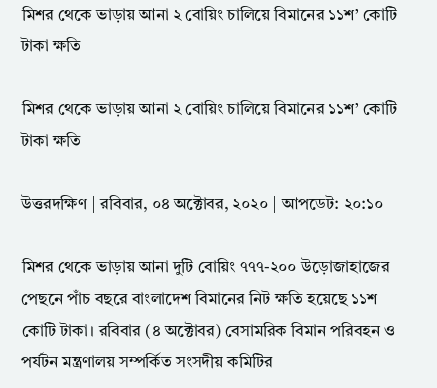মিশর থেকে ভাড়ায় আনা ২ বোয়িং চালিয়ে বিমানের ১১শ’ কোটি টাকা ক্ষতি

মিশর থেকে ভাড়ায় আনা ২ বোয়িং চালিয়ে বিমানের ১১শ’ কোটি টাকা ক্ষতি

উত্তরদক্ষিণ | রবিবার, ০৪ অক্টোবর, ২০২০ | আপডেট: ২০:১০

মিশর থেকে ভাড়ায় আনা দুটি বোয়িং ৭৭৭-২০০ উড়োজাহাজের পেছনে পাঁচ বছরে বাংলাদেশ বিমানের নিট ক্ষতি হয়েছে ১১শ কোটি টাকা। রবিবার (৪ অক্টোবর) বেসামরিক বিমান পরিবহন ও পর্যটন মন্ত্রণালয় সম্পর্কিত সংসদীয় কমিটির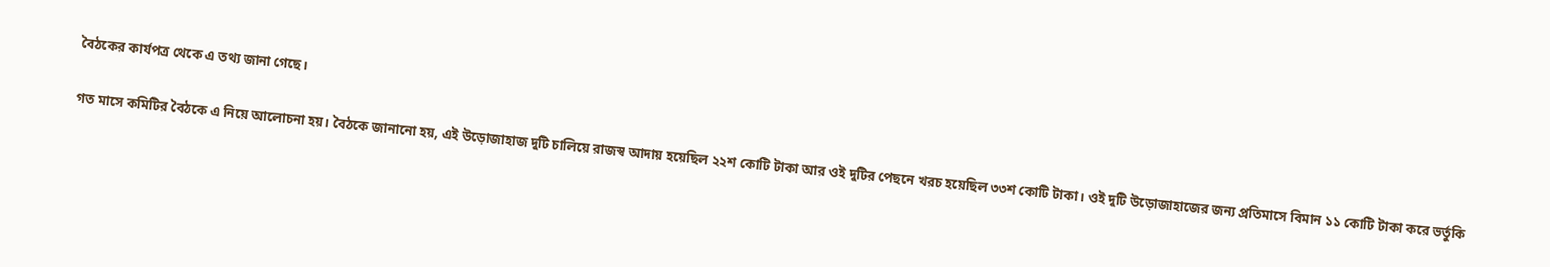বৈঠকের কার্যপত্র থেকে এ তথ্য জানা গেছে।

গত মাসে কমিটির বৈঠকে এ নিয়ে আলোচনা হয়। বৈঠকে জানানো হয়, এই উড়োজাহাজ দুটি চালিয়ে রাজস্ব আদায় হয়েছিল ২২শ কোটি টাকা আর ওই দুটির পেছনে খরচ হয়েছিল ৩৩শ কোটি টাকা। ওই দুটি উড়োজাহাজের জন্য প্রতিমাসে বিমান ১১ কোটি টাকা করে ভর্তুকি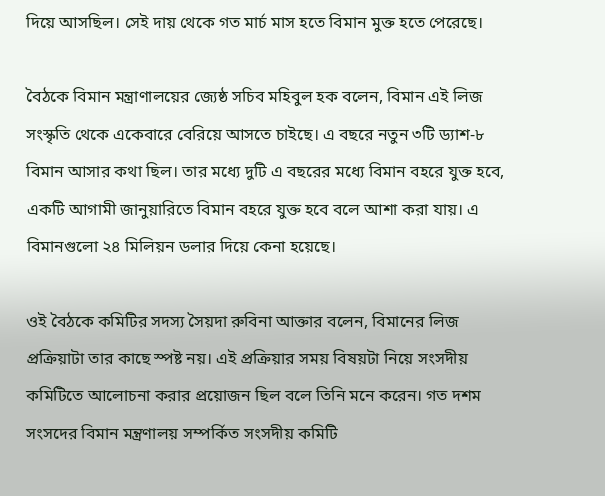দিয়ে আসছিল। সেই দায় থেকে গত মার্চ মাস হতে বিমান মুক্ত হতে পেরেছে।

বৈঠকে বিমান মন্ত্রাণালয়ের জ্যেষ্ঠ সচিব মহিবুল হক বলেন, বিমান এই লিজ সংস্কৃতি থেকে একেবারে বেরিয়ে আসতে চাইছে। এ বছরে নতুন ৩টি ড্যাশ-৮ বিমান আসার কথা ছিল। তার মধ্যে দুটি এ বছরের মধ্যে বিমান বহরে যুক্ত হবে, একটি আগামী জানুয়ারিতে বিমান বহরে যুক্ত হবে বলে আশা করা যায়। এ বিমানগুলো ২৪ মিলিয়ন ডলার দিয়ে কেনা হয়েছে।

ওই বৈঠকে কমিটির সদস্য সৈয়দা রুবিনা আক্তার বলেন, বিমানের লিজ প্রক্রিয়াটা তার কাছে স্পষ্ট নয়। এই প্রক্রিয়ার সময় বিষয়টা নিয়ে সংসদীয় কমিটিতে আলোচনা করার প্রয়োজন ছিল বলে তিনি মনে করেন। গত দশম সংসদের বিমান মন্ত্রণালয় সম্পর্কিত সংসদীয় কমিটি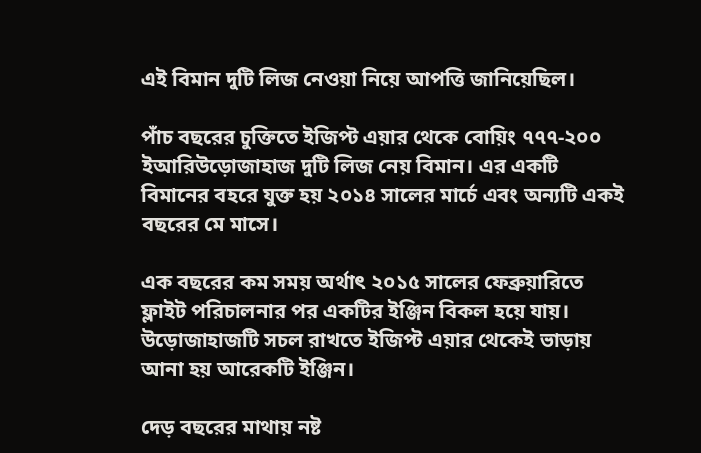এই বিমান দুটি লিজ নেওয়া নিয়ে আপত্তি জানিয়েছিল।

পাঁচ বছরের চুক্তিতে ইজিপ্ট এয়ার থেকে বোয়িং ৭৭৭-২০০ ইআরিউড়োজাহাজ দুটি লিজ নেয় বিমান। এর একটি বিমানের বহরে যুক্ত হয় ২০১৪ সালের মার্চে এবং অন্যটি একই বছরের মে মাসে।

এক বছরের কম সময় অর্থাৎ ২০১৫ সালের ফেব্রুয়ারিতে ফ্লাইট পরিচালনার পর একটির ইঞ্জিন বিকল হয়ে যায়। উড়োজাহাজটি সচল রাখতে ইজিপ্ট এয়ার থেকেই ভাড়ায় আনা হয় আরেকটি ইঞ্জিন।

দেড় বছরের মাথায় নষ্ট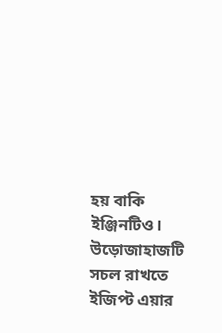হয় বাকি ইঞ্জিনটিও। উড়োজাহাজটি সচল রাখতে ইজিপ্ট এয়ার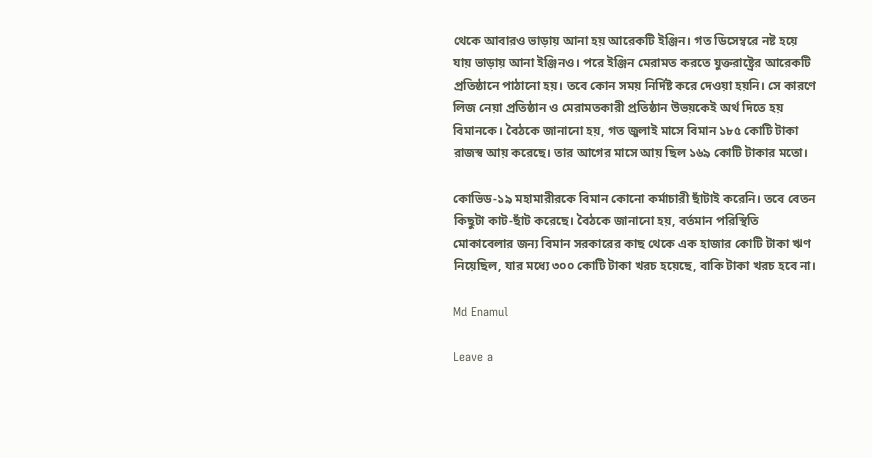থেকে আবারও ভাড়ায় আনা হয় আরেকটি ইঞ্জিন। গত ডিসেম্বরে নষ্ট হয়ে যায় ভাড়ায় আনা ইঞ্জিনও। পরে ইঞ্জিন মেরামত করতে যুক্তরাষ্ট্রের আরেকটি প্রতিষ্ঠানে পাঠানো হয়। তবে কোন সময় নির্দিষ্ট করে দেওয়া হয়নি। সে কারণে লিজ নেয়া প্রতিষ্ঠান ও মেরামতকারী প্রতিষ্ঠান উভয়কেই অর্থ দিতে হয় বিমানকে। বৈঠকে জানানো হয়, গত জুলাই মাসে বিমান ১৮৫ কোটি টাকা রাজস্ব আয় করেছে। তার আগের মাসে আয় ছিল ১৬৯ কোটি টাকার মতো।

কোভিড-১৯ মহামারীরকে বিমান কোনো কর্মাচারী ছাঁটাই করেনি। তবে বেতন কিছুটা কাট-ছাঁট করেছে। বৈঠকে জানানো হয়, বর্তমান পরিস্থিতি মোকাবেলার জন্য বিমান সরকারের কাছ থেকে এক হাজার কোটি টাকা ঋণ নিয়েছিল, যার মধ্যে ৩০০ কোটি টাকা খরচ হয়েছে, বাকি টাকা খরচ হবে না।

Md Enamul

Leave a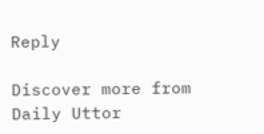Reply

Discover more from Daily Uttor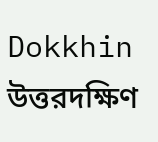Dokkhin উত্তরদক্ষিণ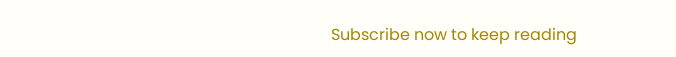Subscribe now to keep reading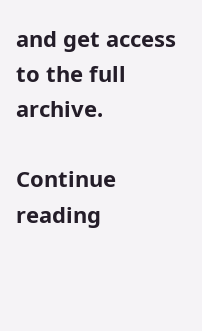and get access to the full archive.

Continue reading